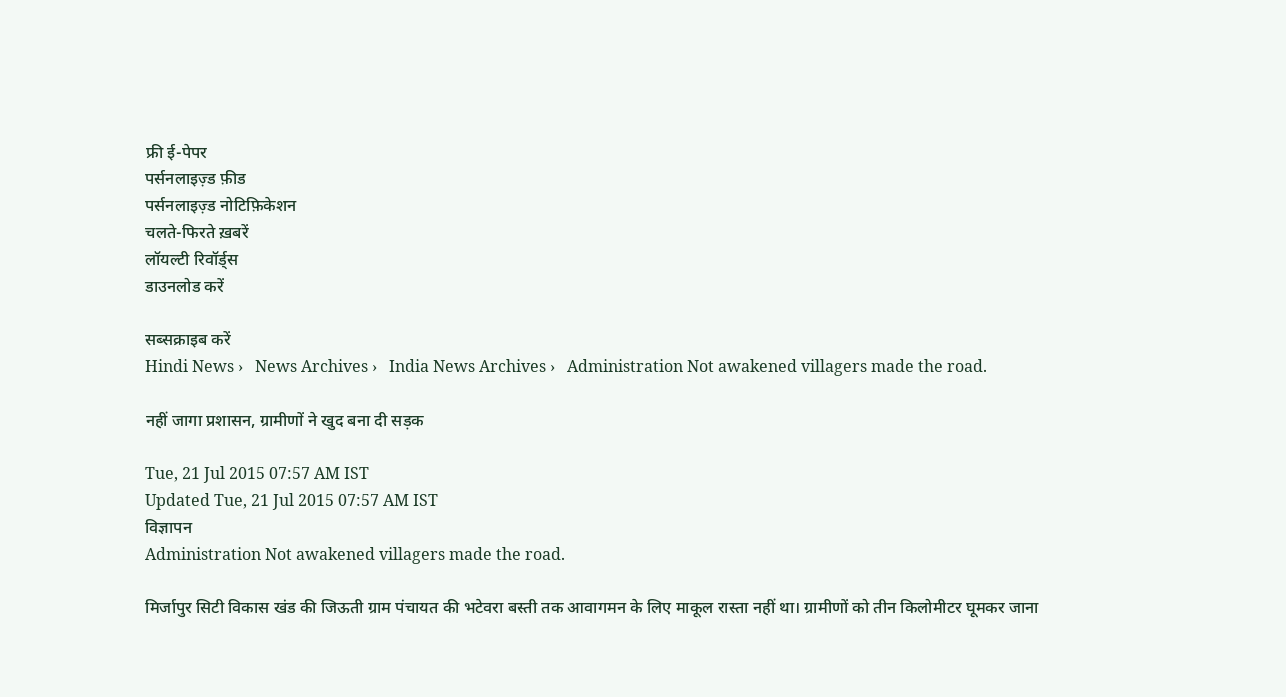फ्री ई-पेपर
पर्सनलाइज़्ड फ़ीड
पर्सनलाइज़्ड नोटिफ़िकेशन
चलते-फिरते ख़बरें
लॉयल्टी रिवॉर्ड्स
डाउनलोड करें

सब्सक्राइब करें
Hindi News ›   News Archives ›   India News Archives ›   Administration Not awakened villagers made the road.

नहीं जागा प्रशासन, ग्रामीणों ने खुद बना दी सड़क

Tue, 21 Jul 2015 07:57 AM IST
Updated Tue, 21 Jul 2015 07:57 AM IST
विज्ञापन
Administration Not awakened villagers made the road.

मिर्जापुर सिटी विकास खंड की जिऊती ग्राम पंचायत की भटेवरा बस्ती तक आवागमन के लिए माकूल रास्ता नहीं था। ग्रामीणों को तीन किलोमीटर घूमकर जाना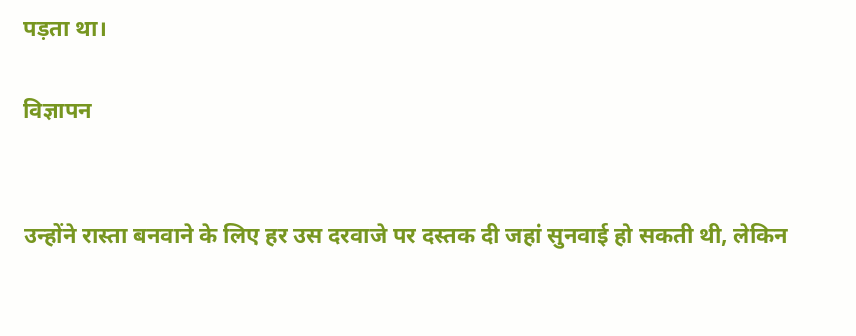पड़ता था।

विज्ञापन


उन्होंने रास्ता बनवाने के लिए हर उस दरवाजे पर दस्तक दी जहां सुनवाई हो सकती थी, लेकिन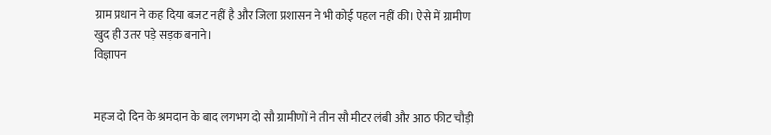ग्राम प्रधान ने कह दिया बजट नहीं है और जिला प्रशासन ने भी कोई पहल नहीं की। ऐसे में ग्रामीण खुद ही उतर पड़े सड़क बनाने।
विज्ञापन


महज दो दिन के श्रमदान के बाद लगभग दो सौ ग्रामीणों ने तीन सौ मीटर लंबी और आठ फीट चौड़ी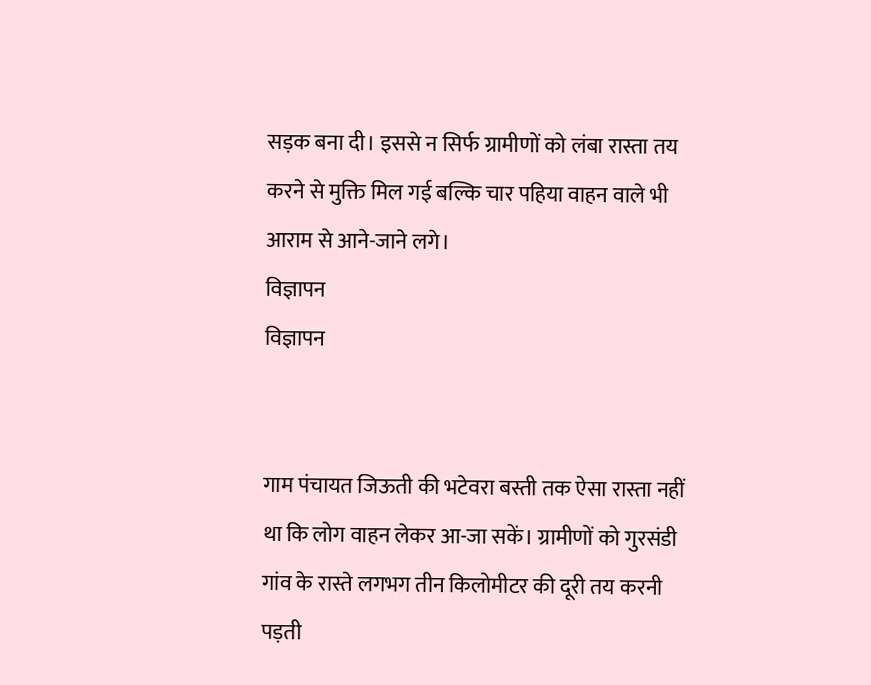सड़क बना दी। इससे न सिर्फ ग्रामीणों को लंबा रास्ता तय करने से मुक्ति मिल गई बल्कि चार पहिया वाहन वाले भी आराम से आने-जाने लगे।
विज्ञापन
विज्ञापन


गाम पंचायत जिऊती की भटेवरा बस्ती तक ऐसा रास्ता नहीं था कि लोग वाहन लेकर आ-जा सकें। ग्रामीणों को गुरसंडी गांव के रास्ते लगभग तीन किलोमीटर की दूरी तय करनी पड़ती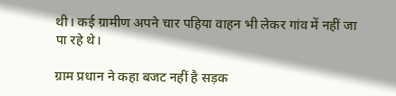थी। कई ग्रामीण अपने चार पहिया वाहन भी लेकर गांव में नहीं जा पा रहे थे।

ग्राम प्रधान ने कहा बजट नहीं है सड़क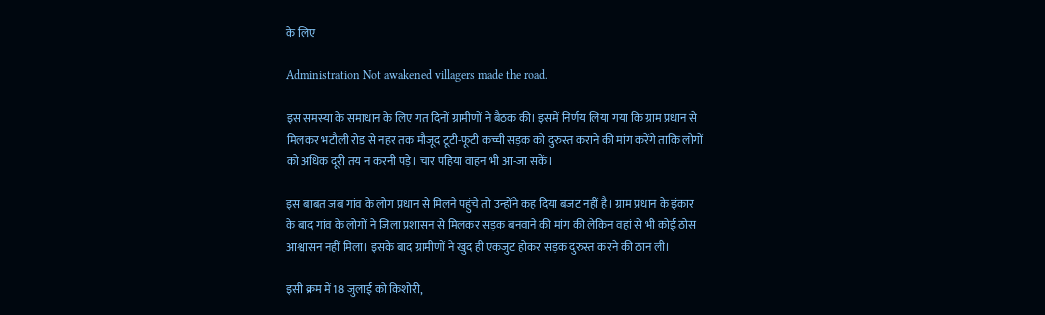के लिए

Administration Not awakened villagers made the road.

इस समस्या के समाधान के लिए गत दिनों ग्रामीणों ने बैठक की। इसमें निर्णय लिया गया कि ग्राम प्रधान से मिलकर भटौली रोड से नहर तक मौजूद टूटी-फूटी कच्ची सड़क को दुरुस्त कराने की मांग करेंगे ताकि लोगों को अधिक दूरी तय न करनी पड़े। चार पहिया वाहन भी आ-जा सकें।

इस बाबत जब गांव के लोग प्रधान से मिलने पहुंचे तो उन्होंने कह दिया बजट नहीं है। ग्राम प्रधान के इंकार के बाद गांव के लोगों ने जिला प्रशासन से मिलकर सड़क बनवाने की मांग की लेकिन वहां से भी कोई ठोस आश्वासन नहीं मिला। इसके बाद ग्रामीणों ने खुद ही एकजुट होकर सड़क दुरुस्त करने की ठान ली।

इसी क्रम में 18 जुलाई को किशोरी,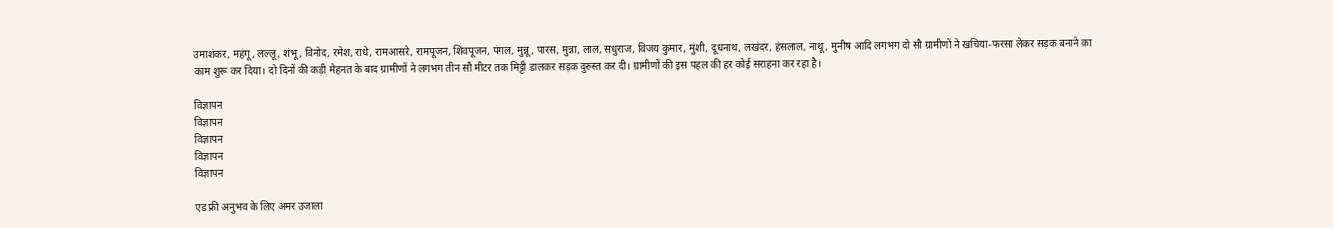उमाशंकर, महंगू, लल्लू, शंभू, विनोद, रमेश, राधे, रामआसरे, रामपूजन, शिवपूजन, पंगल, मुन्नू, पारस, मुन्ना, लाल, सधुराज, विजय कुमार, मुंशी, दूधनाथ, लखंदर, हंसलाल, नाथू, मुनीष आदि लगभग दो सौ ग्रामीणों ने खचिया-फरसा लेकर सड़क बनाने का काम शुरू कर दिया। दो दिनों की कड़ी मेहनत के बाद ग्रामीणों ने लगभग तीन सौ मीटर तक मिट्टी डालकर सड़क दुरुस्त कर दी। ग्रामीणों की इस पहल की हर कोई सराहना कर रहा है।

विज्ञापन
विज्ञापन
विज्ञापन
विज्ञापन
विज्ञापन

एड फ्री अनुभव के लिए अमर उजाला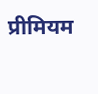प्रीमियम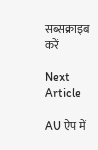सब्सक्राइब करें

Next Article

AU ऐप में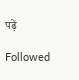पढ़ें

Followed